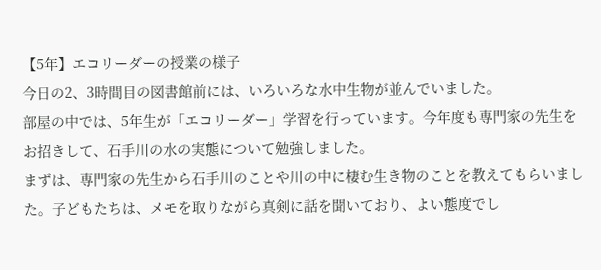【5年】エコリーダーの授業の様子
今日の2、3時間目の図書館前には、いろいろな水中生物が並んでいました。
部屋の中では、5年生が「エコリーダー」学習を行っています。今年度も専門家の先生をお招きして、石手川の水の実態について勉強しました。
まずは、専門家の先生から石手川のことや川の中に棲む生き物のことを教えてもらいました。子どもたちは、メモを取りながら真剣に話を聞いており、よい態度でし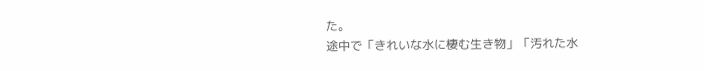た。
途中で「きれいな水に棲む生き物」「汚れた水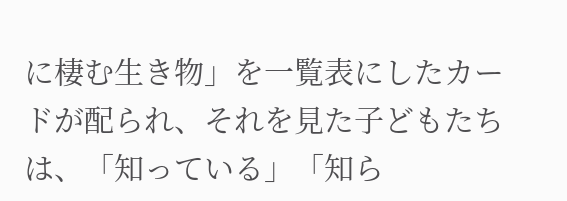に棲む生き物」を一覧表にしたカードが配られ、それを見た子どもたちは、「知っている」「知ら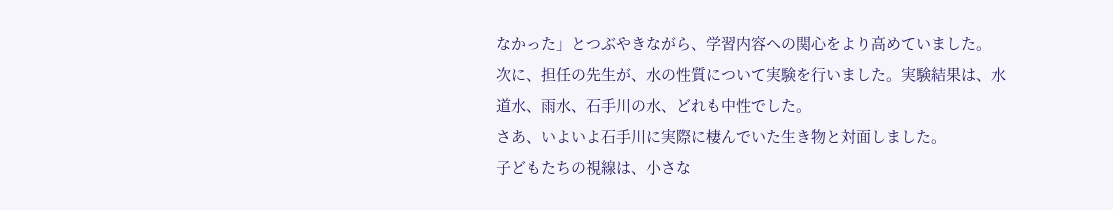なかった」とつぶやきながら、学習内容ヘの関心をより高めていました。
次に、担任の先生が、水の性質について実験を行いました。実験結果は、水道水、雨水、石手川の水、どれも中性でした。
さあ、いよいよ石手川に実際に棲んでいた生き物と対面しました。
子どもたちの視線は、小さな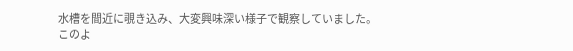水槽を間近に覗き込み、大変興味深い様子で観察していました。
このよ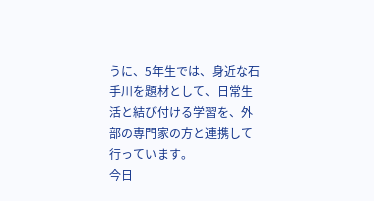うに、5年生では、身近な石手川を題材として、日常生活と結び付ける学習を、外部の専門家の方と連携して行っています。
今日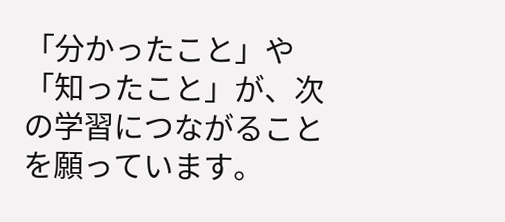「分かったこと」や「知ったこと」が、次の学習につながることを願っています。